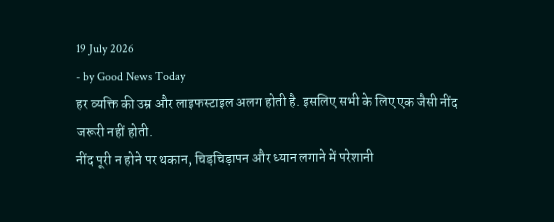19 July 2026
- by Good News Today
हर व्यक्ति की उम्र और लाइफस्टाइल अलग होती है. इसलिए सभी के लिए एक जैसी नींद जरूरी नहीं होती.
नींद पूरी न होने पर थकान, चिड़चिड़ापन और ध्यान लगाने में परेशानी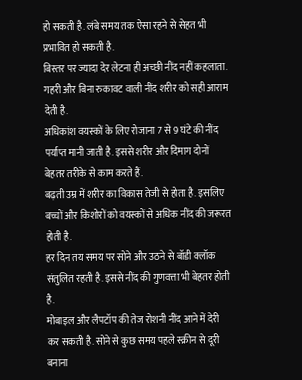हो सकती है. लंबे समय तक ऐसा रहने से सेहत भी प्रभावित हो सकती है.
बिस्तर पर ज्यादा देर लेटना ही अच्छी नींद नहीं कहलाता. गहरी और बिना रुकावट वाली नींद शरीर को सही आराम देती है.
अधिकांश वयस्कों के लिए रोजाना 7 से 9 घंटे की नींद पर्याप्त मानी जाती है. इससे शरीर और दिमाग दोनों बेहतर तरीके से काम करते हैं.
बढ़ती उम्र में शरीर का विकास तेजी से होता है. इसलिए बच्चों और किशोरों को वयस्कों से अधिक नींद की जरूरत होती है.
हर दिन तय समय पर सोने और उठने से बॉडी क्लॉक संतुलित रहती है. इससे नींद की गुणवत्ता भी बेहतर होती है.
मोबाइल और लैपटॉप की तेज रोशनी नींद आने में देरी कर सकती है. सोने से कुछ समय पहले स्क्रीन से दूरी बनाना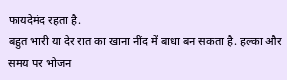फायदेमंद रहता है.
बहुत भारी या देर रात का खाना नींद में बाधा बन सकता है. हल्का और समय पर भोजन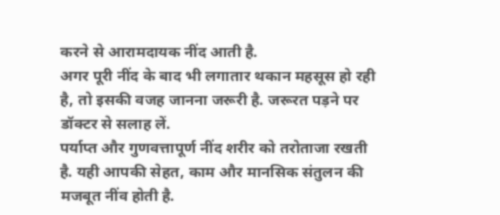करने से आरामदायक नींद आती है.
अगर पूरी नींद के बाद भी लगातार थकान महसूस हो रही है, तो इसकी वजह जानना जरूरी है. जरूरत पड़ने पर डॉक्टर से सलाह लें.
पर्याप्त और गुणवत्तापूर्ण नींद शरीर को तरोताजा रखती है. यही आपकी सेहत, काम और मानसिक संतुलन की मजबूत नींव होती है.